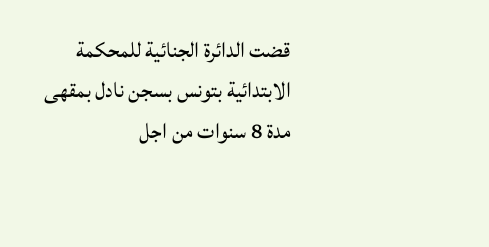قضت الدائرة الجنائية للمحكمة الابتدائية بتونس بسجن نادل بمقهى مدة 8 سنوات من اجل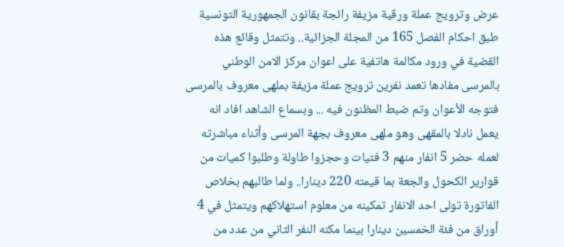عرض وترويج عملة ورقية مزيفة رائجة بقانون الجمهورية التونسية طبق احكام الفصل 165 من المجلة الجزائية.. وتتمثل وقائع هذه القضية في ورود مكالمة هاتفية على اعوان مركز الامن الوطني بالمرسى مفادها تعمد نفرين ترويج عملة مزيفة بملهى معروف بالمرسى فتوجه الأعوان وتم ضبط المظنون فيه ... وبسماع الشاهد افاد انه يعمل نادلا بالمقهى وهو ملهى معروف بجهة المرسى وأثناء مباشرته لعمله حضر 5 انفار منهم 3 فتيات وحجزوا طاولة وطلبوا كميات من قوارير الكحول والجعة بما قيمته 220 دينارا.. ولما طالبهم بخلاص الفاتورة تولى احد الانفار تمكينه من معلوم استهلاكهم ويتمثل في 4 أوراق من فئة الخمسين دينارا بينما مكنه النفر الثاني من عدد من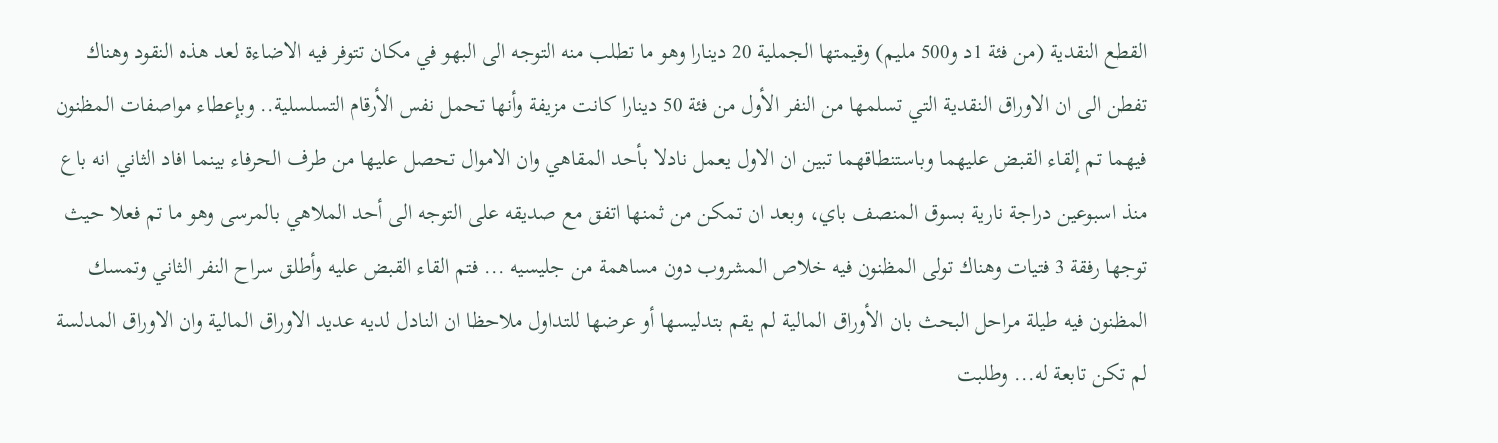القطع النقدية (من فئة 1د و500 مليم) وقيمتها الجملية 20 دينارا وهو ما تطلب منه التوجه الى البهو في مكان تتوفر فيه الاضاءة لعد هذه النقود وهناك تفطن الى ان الاوراق النقدية التي تسلمها من النفر الأول من فئة 50 دينارا كانت مزيفة وأنها تحمل نفس الأرقام التسلسلية.. وبإعطاء مواصفات المظنون فيهما تم إلقاء القبض عليهما وباستنطاقهما تبين ان الاول يعمل نادلا بأحد المقاهي وان الاموال تحصل عليها من طرف الحرفاء بينما افاد الثاني انه باع منذ اسبوعين دراجة نارية بسوق المنصف باي، وبعد ان تمكن من ثمنها اتفق مع صديقه على التوجه الى أحد الملاهي بالمرسى وهو ما تم فعلا حيث توجها رفقة 3 فتيات وهناك تولى المظنون فيه خلاص المشروب دون مساهمة من جليسيه ... فتم القاء القبض عليه وأطلق سراح النفر الثاني وتمسك المظنون فيه طيلة مراحل البحث بان الأوراق المالية لم يقم بتدليسها أو عرضها للتداول ملاحظا ان النادل لديه عديد الاوراق المالية وان الاوراق المدلسة لم تكن تابعة له... وطلبت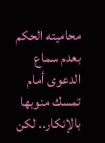محاميته الحكم بعدم سماع الدعوى أمام تمسك منوبها بالإنكار.. لكن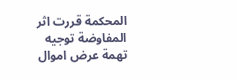المحكمة قررت اثر المفاوضة توجيه تهمة عرض اموال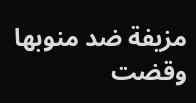مزيفة ضد منوبها وقضت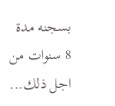بسجنه مدة 8 سنوات من اجل ذلك...